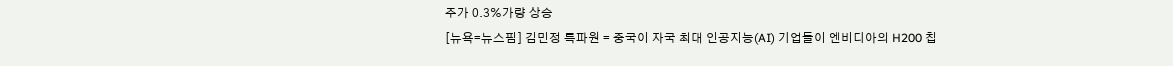주가 0.3%가량 상승
[뉴욕=뉴스핌] 김민정 특파원 = 중국이 자국 최대 인공지능(AI) 기업들이 엔비디아의 H200 칩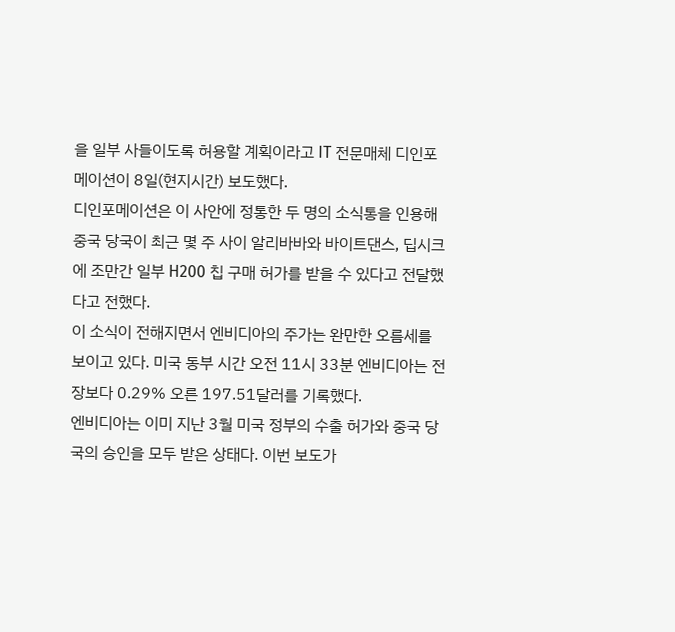을 일부 사들이도록 허용할 계획이라고 IT 전문매체 디인포메이션이 8일(현지시간) 보도했다.
디인포메이션은 이 사안에 정통한 두 명의 소식통을 인용해 중국 당국이 최근 몇 주 사이 알리바바와 바이트댄스, 딥시크에 조만간 일부 H200 칩 구매 허가를 받을 수 있다고 전달했다고 전했다.
이 소식이 전해지면서 엔비디아의 주가는 완만한 오름세를 보이고 있다. 미국 동부 시간 오전 11시 33분 엔비디아는 전장보다 0.29% 오른 197.51달러를 기록했다.
엔비디아는 이미 지난 3월 미국 정부의 수출 허가와 중국 당국의 승인을 모두 받은 상태다. 이번 보도가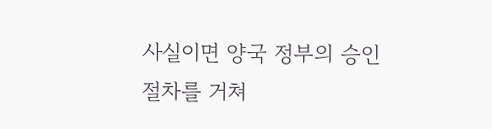사실이면 양국 정부의 승인 절차를 거쳐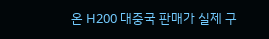온 H200 대중국 판매가 실제 구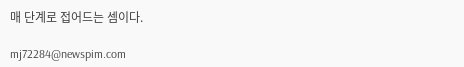매 단계로 접어드는 셈이다.

mj72284@newspim.com